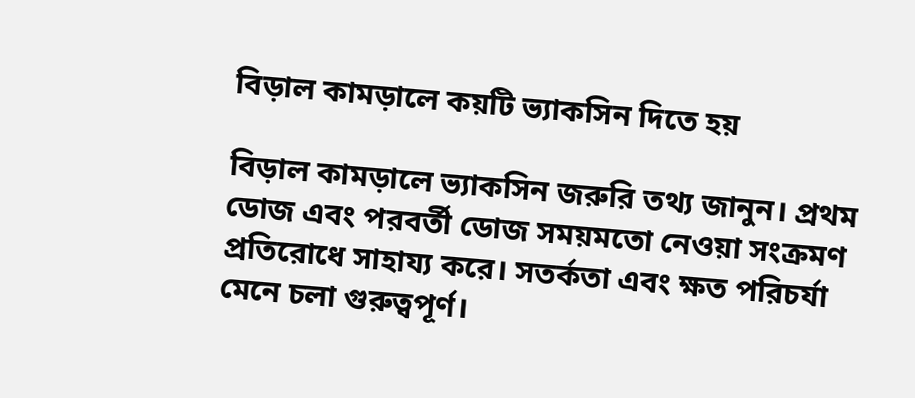বিড়াল কামড়ালে কয়টি ভ্যাকসিন দিতে হয়

বিড়াল কামড়ালে ভ্যাকসিন জরুরি তথ্য জানুন। প্রথম ডোজ এবং পরবর্তী ডোজ সময়মতো নেওয়া সংক্রমণ প্রতিরোধে সাহায্য করে। সতর্কতা এবং ক্ষত পরিচর্যা মেনে চলা গুরুত্বপূর্ণ।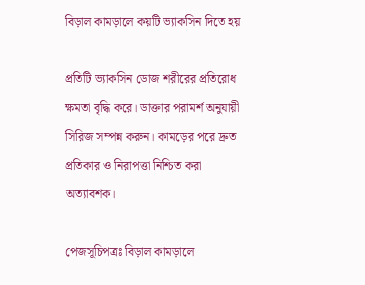বিড়াল কামড়ালে কয়টি ভ্যাকসিন দিতে হয়

প্রতিটি ভ্যাকসিন ডোজ শরীরের প্রতিরোধ ক্ষমতা বৃদ্ধি করে। ডাক্তার পরামর্শ অনুযায়ী সিরিজ সম্পন্ন করুন। কামড়ের পরে দ্রুত প্রতিকার ও নিরাপত্তা নিশ্চিত করা অত্যাবশক।

পেজসূচিপত্রঃ বিড়াল কামড়ালে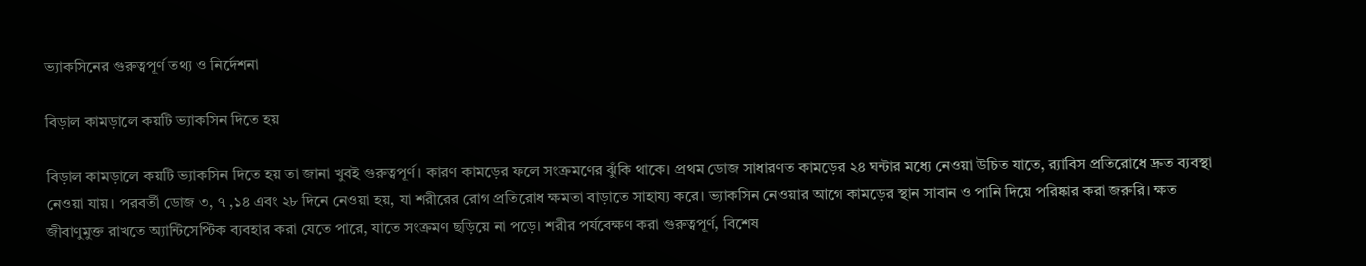ভ্যাকসিনের গুরুত্বপূর্ণ তথ্য ও নির্দেশনা

বিড়াল কামড়ালে কয়টি ভ্যাকসিন দিতে হয়

বিড়াল কামড়ালে কয়টি ভ্যাকসিন দিতে হয় তা জানা খুবই গুরুত্বপূর্ণ। কারণ কামড়ের ফলে সংক্রমণের ঝুঁকি থাকে। প্রথম ডোজ সাধারণত কামড়ের ২৪ ঘন্টার মধ্যে নেওয়া উচিত যাতে, র‌্যাবিস প্রতিরোধে দ্রুত ব্যবস্থা নেওয়া যায়। পরবর্তী ডোজ ৩, ৭ ,১৪ এবং ২৮ দিনে নেওয়া হয়, যা শরীরের রোগ প্রতিরোধ ক্ষমতা বাড়াতে সাহায্য করে। ভ্যাকসিন নেওয়ার আগে কামড়ের স্থান সাবান ও পানি দিয়ে পরিষ্কার করা জরুরি। ক্ষত জীবাণুমুক্ত রাখতে অ্যান্টিসেপ্টিক ব্যবহার করা যেতে পারে, যাতে সংক্রমণ ছড়িয়ে না পড়ে। শরীর পর্যবেক্ষণ করা গুরুত্বপূর্ণ, বিশেষ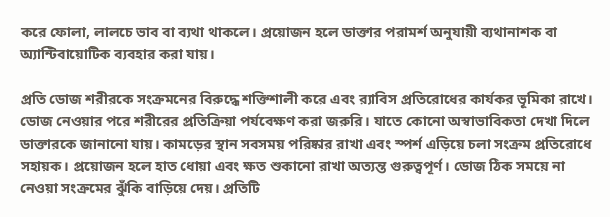করে ফোলা, লালচে ভাব বা ব্যথা থাকলে। প্রয়োজন হলে ডাক্তার পরামর্শ অনুযায়ী ব্যথানাশক বা অ্যান্টিবায়োটিক ব্যবহার করা যায়।

প্রতি ডোজ শরীরকে সংক্রমনের বিরুদ্ধে শক্তিশালী করে এবং র‌্যাবিস প্রতিরোধের কার্যকর ভূমিকা রাখে। ডোজ নেওয়ার পরে শরীরের প্রতিক্রিয়া পর্যবেক্ষণ করা জরুরি। যাতে কোনো অস্বাভাবিকতা দেখা দিলে ডাক্তারকে জানানো যায়। কামড়ের স্থান সবসময় পরিষ্কার রাখা এবং স্পর্শ এড়িয়ে চলা সংক্রম প্রতিরোধে সহায়ক। প্রয়োজন হলে হাত ধোয়া এবং ক্ষত শুকানো রাখা অত্যন্ত গুরুত্বপূর্ণ। ডোজ ঠিক সময়ে না নেওয়া সংক্রমের ঝুঁকি বাড়িয়ে দেয়। প্রতিটি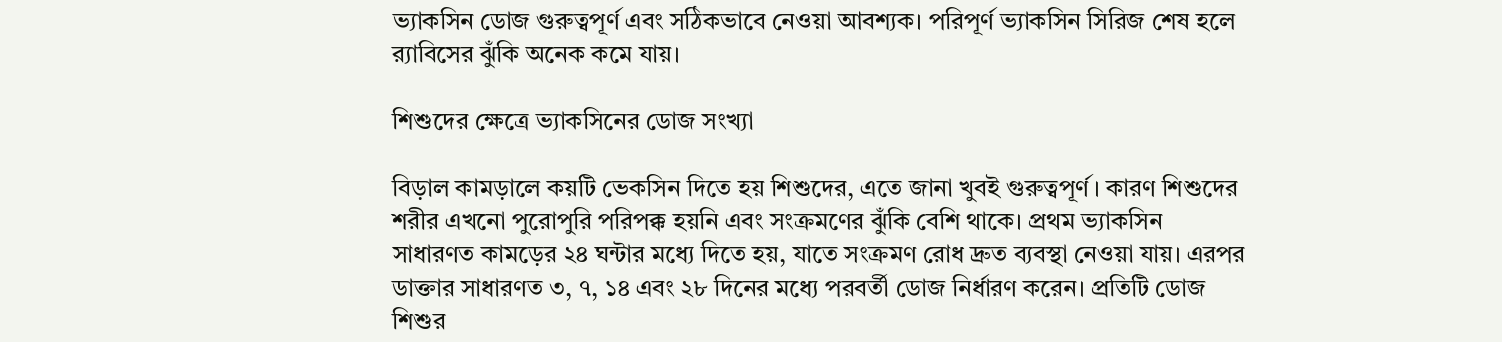ভ্যাকসিন ডোজ গুরুত্বপূর্ণ এবং সঠিকভাবে নেওয়া আবশ্যক। পরিপূর্ণ ভ্যাকসিন সিরিজ শেষ হলে র‌্যাবিসের ঝুঁকি অনেক কমে যায়।

শিশুদের ক্ষেত্রে ভ্যাকসিনের ডোজ সংখ্যা

বিড়াল কামড়ালে কয়টি ভেকসিন দিতে হয় শিশুদের, এতে জানা খুবই গুরুত্বপূর্ণ। কারণ শিশুদের শরীর এখনো পুরোপুরি পরিপক্ক হয়নি এবং সংক্রমণের ঝুঁকি বেশি থাকে। প্রথম ভ্যাকসিন সাধারণত কামড়ের ২৪ ঘন্টার মধ্যে দিতে হয়, যাতে সংক্রমণ রোধ দ্রুত ব্যবস্থা নেওয়া যায়। এরপর ডাক্তার সাধারণত ৩, ৭, ১৪ এবং ২৮ দিনের মধ্যে পরবর্তী ডোজ নির্ধারণ করেন। প্রতিটি ডোজ শিশুর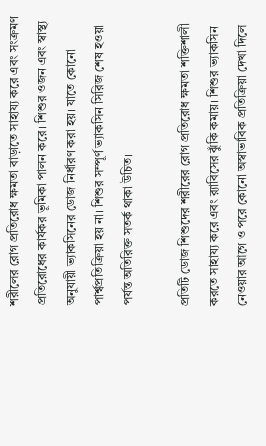শরীলের রোগ প্রতিরোধ ক্ষমতা বাড়াতে সাহায্য করে এবং সংক্রমণ প্রতিরোধের কার্যকর ভূমিকা পালন করে। শিশুর ওজন এবং স্বাস্থ্য অনুযায়ী ভ্যাকসিনের ডোজ নির্ধারণ করা হয়। যাতে কোনো পার্শ্বপ্রতিক্রিয়া হয় না। শিশুর সম্পূর্ণ ভ্যাকসিন সিরিজ শেষ হওয়া পর্যন্ত অতিরিক্ত সতর্ক থাকা উচিত।

প্রতিটি ডোজ শিশুদের শরীরের রোগ প্রতিরোধ ক্ষমতা শক্তিশালী করতে সাহায্য করে এবং র‍্যাবিসের ঝুঁকি কমায়। শিশুর ভ্যাকসিন নেওয়ার আগে ও পরে কোনো অস্বাভাবিক প্রতিক্রিয়া দেখা দিলে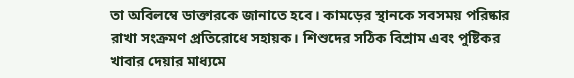তা অবিলম্বে ডাক্তারকে জানাতে হবে। কামড়ের স্থানকে সবসময় পরিষ্কার রাখা সংক্রমণ প্রতিরোধে সহায়ক। শিশুদের সঠিক বিশ্রাম এবং পুষ্টিকর খাবার দেয়ার মাধ্যমে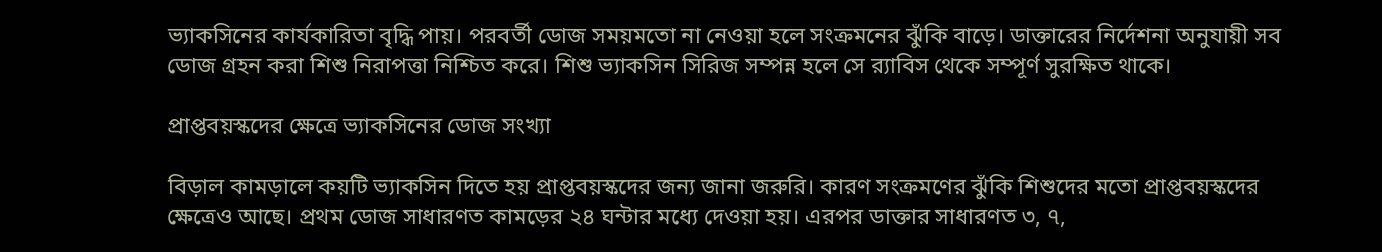ভ্যাকসিনের কার্যকারিতা বৃদ্ধি পায়। পরবর্তী ডোজ সময়মতো না নেওয়া হলে সংক্রমনের ঝুঁকি বাড়ে। ডাক্তারের নির্দেশনা অনুযায়ী সব ডোজ গ্রহন করা শিশু নিরাপত্তা নিশ্চিত করে। শিশু ভ্যাকসিন সিরিজ সম্পন্ন হলে সে র‌্যাবিস থেকে সম্পূর্ণ সুরক্ষিত থাকে।

প্রাপ্তবয়স্কদের ক্ষেত্রে ভ্যাকসিনের ডোজ সংখ্যা

বিড়াল কামড়ালে কয়টি ভ্যাকসিন দিতে হয় প্রাপ্তবয়স্কদের জন্য জানা জরুরি। কারণ সংক্রমণের ঝুঁকি শিশুদের মতো প্রাপ্তবয়স্কদের ক্ষেত্রেও আছে। প্রথম ডোজ সাধারণত কামড়ের ২৪ ঘন্টার মধ্যে দেওয়া হয়। এরপর ডাক্তার সাধারণত ৩, ৭,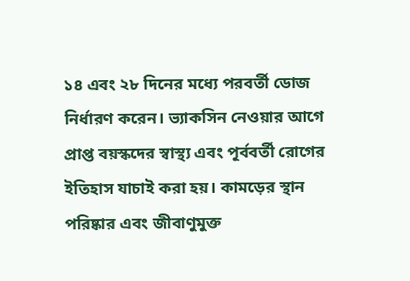১৪ এবং ২৮ দিনের মধ্যে পরবর্তী ডোজ নির্ধারণ করেন। ভ্যাকসিন নেওয়ার আগে প্রাপ্ত বয়স্কদের স্বাস্থ্য এবং পূর্ববর্তী রোগের ইতিহাস যাচাই করা হয়। কামড়ের স্থান পরিষ্কার এবং জীবাণুমুক্ত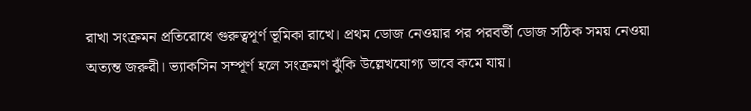রাখা সংক্রমন প্রতিরোধে গুরুত্বপূর্ণ ভূমিকা রাখে। প্রথম ডোজ নেওয়ার পর পরবর্তী ডোজ সঠিক সময় নেওয়া অত্যন্ত জরুরী। ভ্যাকসিন সম্পূর্ণ হলে সংক্রমণ ঝুঁকি উল্লেখযোগ্য ভাবে কমে যায়।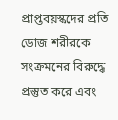প্রাপ্তবয়স্কদের প্রতি ডোজ শরীরকে সংক্রমনের বিরুদ্ধে প্রস্তুত করে এবং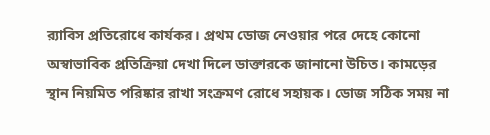র‍্যাবিস প্রতিরোধে কার্যকর। প্রথম ডোজ নেওয়ার পরে দেহে কোনো অস্বাভাবিক প্রতিক্রিয়া দেখা দিলে ডাক্তারকে জানানো উচিত। কামড়ের স্থান নিয়মিত পরিষ্কার রাখা সংক্রমণ রোধে সহায়ক। ডোজ সঠিক সময় না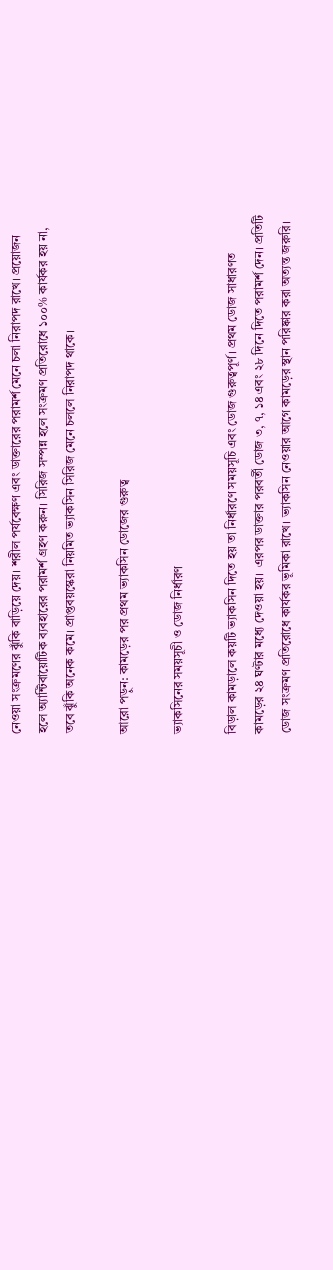নেওয়া সংক্রমণের ঝুঁকি বাড়িয়ে দেয়। শরীল পর্যবেক্ষণ এবং ডাক্তারের পরামর্শ মেনে চলা নিরাপদ রাখে। প্রয়োজন হলে অ্যান্টিবায়োটিক ব্যবহারের পরামর্শ গ্রহণ করুন। সিরিজ সম্পন্ন হলে সংক্রমণ প্রতিরোধে ১০০% কার্যকর হয় না, তবে ঝুঁকি অনেক কমে। প্রাপ্তবয়স্কেরা নিয়মিত ভ্যাকসিন সিরিজ মেনে চললে নিরাপদ থাকে।

আরো পড়ুন: কামড়ের পর প্রথম ভ্যাকসিন ডোজের গুরুত্ব

ভ্যাকসিনের সময়সূচী ও ডোজ নির্ধারণ

বিড়াল কামড়ালে কয়টি ভ্যাকসিন দিতে হয় তা নির্ধারণে সময়সূচি এবং ডোজ গুরুত্বপূর্ণ। প্রথম ডোজ সাধারণত কামড়ের ২৪ ঘণ্টার মধ্যে দেওয়া হয়।  এরপর ডাক্তার পরবর্তী ডোজ ৩, ৭, ১৪ এবং ২৮ দিনে দিতে পরামর্শ দেন। প্রতিটি ডোজ সংক্রমণ প্রতিরোধে কার্যকর ভূমিকা রাখে। ভ্যাকসিন নেওয়ার আগে কামড়ের স্থান পরিষ্কার করা অত্যন্ত জরুরি।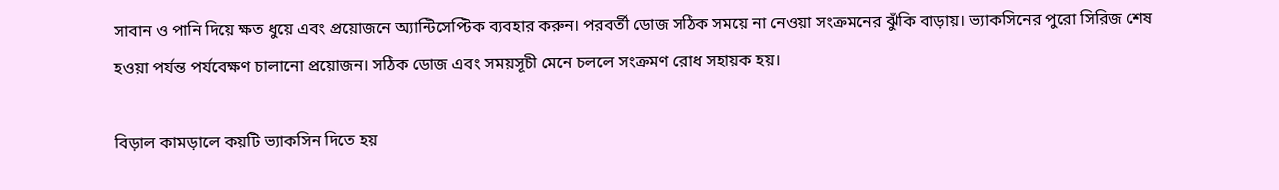সাবান ও পানি দিয়ে ক্ষত ধুয়ে এবং প্রয়োজনে অ্যান্টিসেপ্টিক ব্যবহার করুন। পরবর্তী ডোজ সঠিক সময়ে না নেওয়া সংক্রমনের ঝুঁকি বাড়ায়। ভ্যাকসিনের পুরো সিরিজ শেষ হওয়া পর্যন্ত পর্যবেক্ষণ চালানো প্রয়োজন। সঠিক ডোজ এবং সময়সূচী মেনে চললে সংক্রমণ রোধ সহায়ক হয়।

বিড়াল কামড়ালে কয়টি ভ্যাকসিন দিতে হয়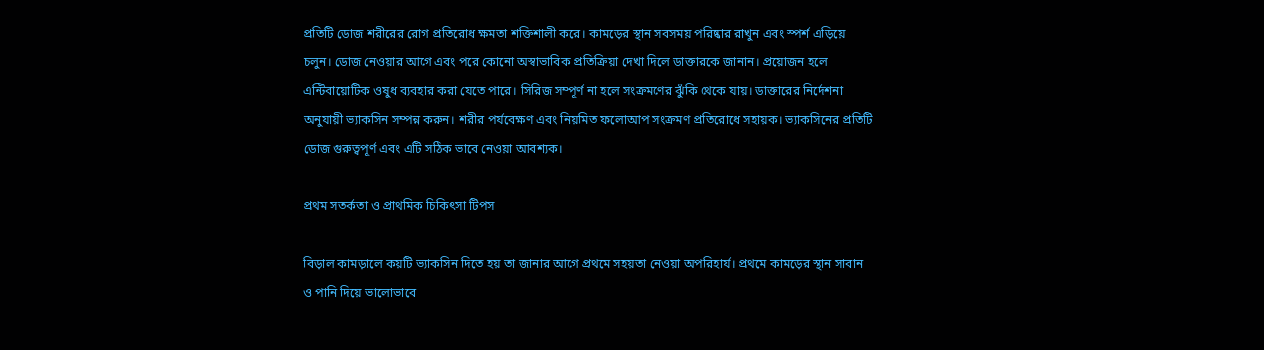প্রতিটি ডোজ শরীরের রোগ প্রতিরোধ ক্ষমতা শক্তিশালী করে। কামড়ের স্থান সবসময় পরিষ্কার রাখুন এবং স্পর্শ এড়িয়ে চলুন। ডোজ নেওয়ার আগে এবং পরে কোনো অস্বাভাবিক প্রতিক্রিয়া দেখা দিলে ডাক্তারকে জানান। প্রয়োজন হলে এন্টিবায়োটিক ওষুধ ব্যবহার করা যেতে পারে। সিরিজ সম্পূর্ণ না হলে সংক্রমণের ঝুঁকি থেকে যায়। ডাক্তারের নির্দেশনা অনুযায়ী ভ্যাকসিন সম্পন্ন করুন। শরীর পর্যবেক্ষণ এবং নিয়মিত ফলোআপ সংক্রমণ প্রতিরোধে সহায়ক। ভ্যাকসিনের প্রতিটি ডোজ গুরুত্বপূর্ণ এবং এটি সঠিক ভাবে নেওয়া আবশ্যক।

প্রথম সতর্কতা ও প্রাথমিক চিকিৎসা টিপস

বিড়াল কামড়ালে কয়টি ভ্যাকসিন দিতে হয় তা জানার আগে প্রথমে সহয়তা নেওয়া অপরিহার্য। প্রথমে কামড়ের স্থান সাবান ও পানি দিয়ে ভালোভাবে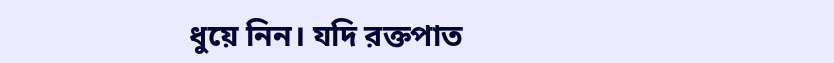ধুয়ে নিন। যদি রক্তপাত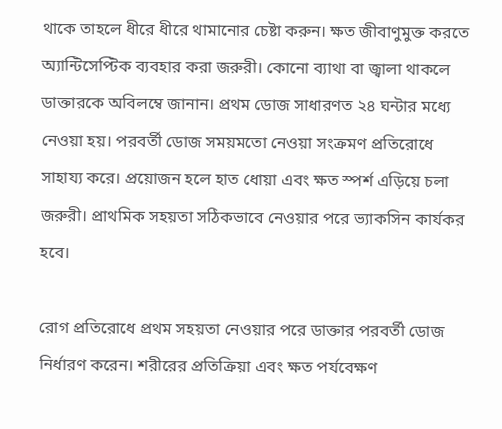থাকে তাহলে ধীরে ধীরে থামানোর চেষ্টা করুন। ক্ষত জীবাণুমুক্ত করতে অ্যান্টিসেপ্টিক ব্যবহার করা জরুরী। কোনো ব্যাথা বা জ্বালা থাকলে ডাক্তারকে অবিলম্বে জানান। প্রথম ডোজ সাধারণত ২৪ ঘন্টার মধ্যে নেওয়া হয়। পরবর্তী ডোজ সময়মতো নেওয়া সংক্রমণ প্রতিরোধে সাহায্য করে। প্রয়োজন হলে হাত ধোয়া এবং ক্ষত স্পর্শ এড়িয়ে চলা জরুরী। প্রাথমিক সহয়তা সঠিকভাবে নেওয়ার পরে ভ্যাকসিন কার্যকর হবে।

রোগ প্রতিরোধে প্রথম সহয়তা নেওয়ার পরে ডাক্তার পরবর্তী ডোজ নির্ধারণ করেন। শরীরের প্রতিক্রিয়া এবং ক্ষত পর্যবেক্ষণ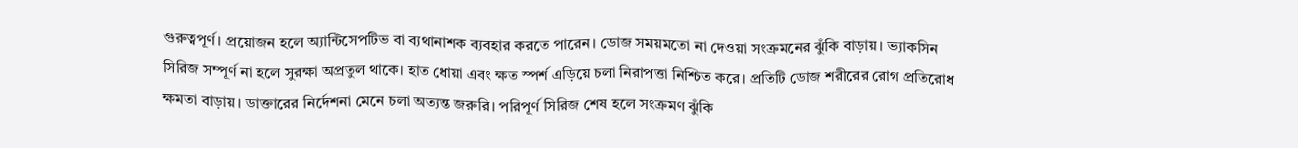গুরুত্বপূর্ণ। প্রয়োজন হলে অ্যান্টিসেপটিভ বা ব্যথানাশক ব্যবহার করতে পারেন। ডোজ সময়মতো না দেওয়া সংক্রমনের ঝুঁকি বাড়ায়। ভ্যাকসিন সিরিজ সম্পূর্ণ না হলে সুরক্ষা অপ্রতুল থাকে। হাত ধোয়া এবং ক্ষত স্পর্শ এড়িয়ে চলা নিরাপত্তা নিশ্চিত করে। প্রতিটি ডোজ শরীরের রোগ প্রতিরোধ ক্ষমতা বাড়ায়। ডাক্তারের নির্দেশনা মেনে চলা অত্যন্ত জরুরি। পরিপূর্ণ সিরিজ শেষ হলে সংক্রমণ ঝুঁকি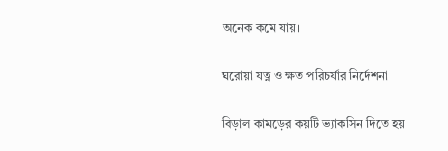অনেক কমে যায়।

ঘরোয়া যত্ন ও ক্ষত পরিচর্যার নির্দেশনা

বিড়াল কামড়ের কয়টি ভ্যাকসিন দিতে হয়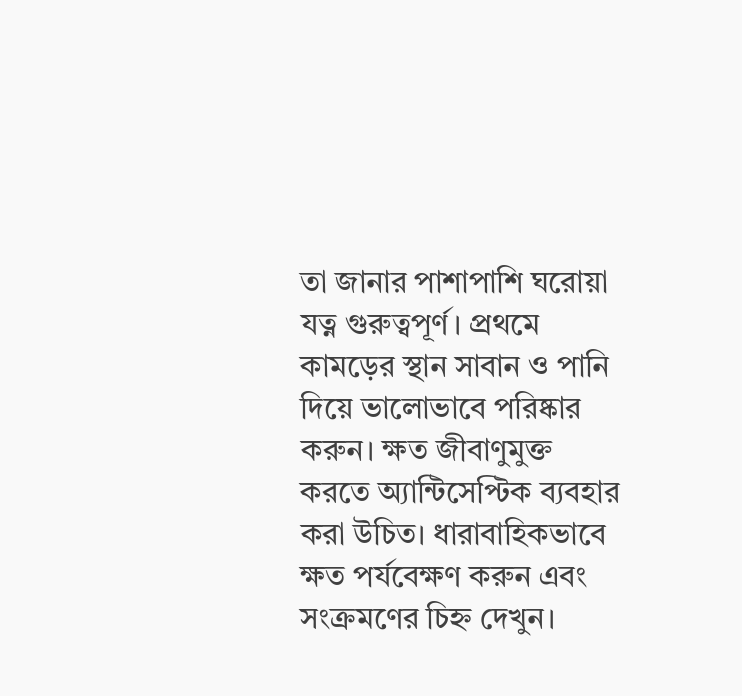তা জানার পাশাপাশি ঘরোয়া যত্ন গুরুত্বপূর্ণ। প্রথমে কামড়ের স্থান সাবান ও পানি দিয়ে ভালোভাবে পরিষ্কার করুন। ক্ষত জীবাণুমুক্ত করতে অ্যান্টিসেপ্টিক ব্যবহার করা উচিত। ধারাবাহিকভাবে ক্ষত পর্যবেক্ষণ করুন এবং সংক্রমণের চিহ্ন দেখুন।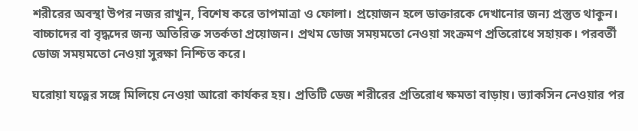শরীরের অবস্থা উপর নজর রাখুন, বিশেষ করে তাপমাত্রা ও ফোলা। প্রয়োজন হলে ডাক্তারকে দেখানোর জন্য প্রস্তুত থাকুন। বাচ্চাদের বা বৃদ্ধদের জন্য অতিরিক্ত সতর্কতা প্রয়োজন। প্রথম ডোজ সময়মতো নেওয়া সংক্রমণ প্রতিরোধে সহায়ক। পরবর্তী ডোজ সময়মতো নেওয়া সুরক্ষা নিশ্চিত করে।

ঘরোয়া যত্নের সঙ্গে মিলিয়ে নেওয়া আরো কার্যকর হয়। প্রতিটি ডেজ শরীরের প্রতিরোধ ক্ষমতা বাড়ায়। ভ্যাকসিন নেওয়ার পর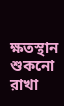ক্ষতস্থান শুকনো রাখা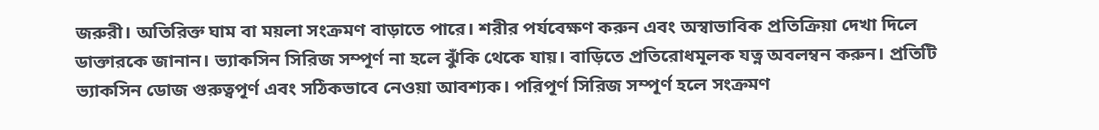জরুরী। অতিরিক্ত ঘাম বা ময়লা সংক্রমণ বাড়াতে পারে। শরীর পর্যবেক্ষণ করুন এবং অস্বাভাবিক প্রতিক্রিয়া দেখা দিলে ডাক্তারকে জানান। ভ্যাকসিন সিরিজ সম্পূর্ণ না হলে ঝুঁকি থেকে যায়। বাড়িতে প্রতিরোধমূলক যত্ন অবলম্বন করুন। প্রতিটি ভ্যাকসিন ডোজ গুরুত্বপূর্ণ এবং সঠিকভাবে নেওয়া আবশ্যক। পরিপূর্ণ সিরিজ সম্পূর্ণ হলে সংক্রমণ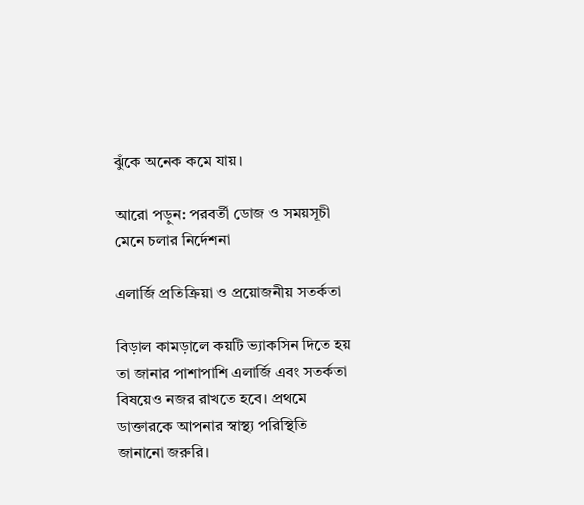ঝুঁকে অনেক কমে যায়।

আরো পড়ুন: পরবর্তী ডোজ ও সময়সূচী মেনে চলার নির্দেশনা

এলার্জি প্রতিক্রিয়া ও প্রয়োজনীয় সতর্কতা

বিড়াল কামড়ালে কয়টি ভ্যাকসিন দিতে হয় তা জানার পাশাপাশি এলার্জি এবং সতর্কতা বিষয়েও নজর রাখতে হবে। প্রথমে ডাক্তারকে আপনার স্বাস্থ্য পরিস্থিতি জানানো জরুরি।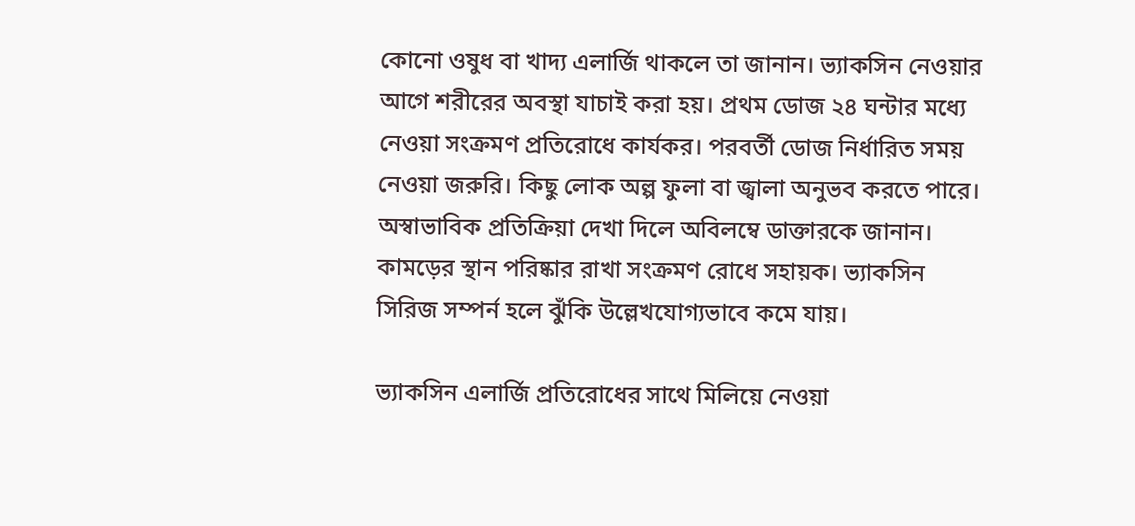কোনো ওষুধ বা খাদ্য এলার্জি থাকলে তা জানান। ভ্যাকসিন নেওয়ার আগে শরীরের অবস্থা যাচাই করা হয়। প্রথম ডোজ ২৪ ঘন্টার মধ্যে নেওয়া সংক্রমণ প্রতিরোধে কার্যকর। পরবর্তী ডোজ নির্ধারিত সময় নেওয়া জরুরি। কিছু লোক অল্প ফুলা বা জ্বালা অনুভব করতে পারে। অস্বাভাবিক প্রতিক্রিয়া দেখা দিলে অবিলম্বে ডাক্তারকে জানান। কামড়ের স্থান পরিষ্কার রাখা সংক্রমণ রোধে সহায়ক। ভ্যাকসিন সিরিজ সম্পর্ন হলে ঝুঁকি উল্লেখযোগ্যভাবে কমে যায়।

ভ্যাকসিন এলার্জি প্রতিরোধের সাথে মিলিয়ে নেওয়া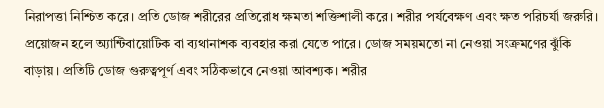নিরাপত্তা নিশ্চিত করে। প্রতি ডোজ শরীরের প্রতিরোধ ক্ষমতা শক্তিশালী করে। শরীর পর্যবেক্ষণ এবং ক্ষত পরিচর্যা জরুরি। প্রয়োজন হলে অ্যান্টিবায়োটিক বা ব্যথানাশক ব্যবহার করা যেতে পারে। ডোজ সময়মতো না নেওয়া সংক্রমণের ঝুঁকি বাড়ায়। প্রতিটি ডোজ গুরুত্বপূর্ণ এবং সঠিকভাবে নেওয়া আবশ্যক। শরীর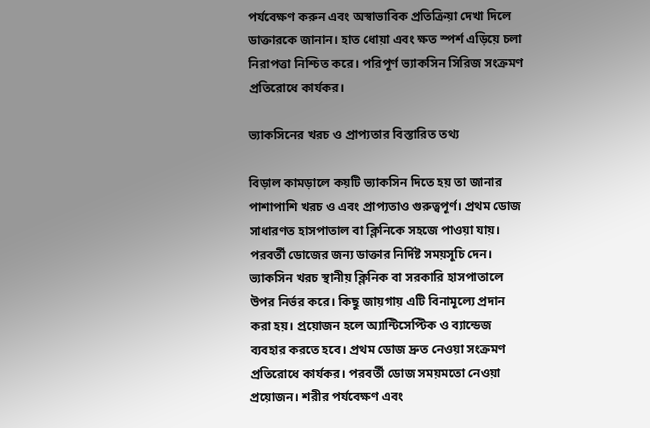পর্যবেক্ষণ করুন এবং অস্বাভাবিক প্রতিক্রিয়া দেখা দিলে ডাক্তারকে জানান। হাত ধোয়া এবং ক্ষত স্পর্শ এড়িয়ে চলা নিরাপত্তা নিশ্চিত করে। পরিপূর্ণ ভ্যাকসিন সিরিজ সংক্রমণ প্রতিরোধে কার্যকর।

ভ্যাকসিনের খরচ ও প্রাপ্যতার বিস্তারিত তথ্য

বিড়াল কামড়ালে কয়টি ভ্যাকসিন দিতে হয় তা জানার পাশাপাশি খরচ ও এবং প্রাপ্যতাও গুরুত্বপূর্ণ। প্রথম ডোজ সাধারণত হাসপাতাল বা ক্লিনিকে সহজে পাওয়া যায়। পরবর্তী ডোজের জন্য ডাক্তার নির্দিষ্ট সময়সূচি দেন। ভ্যাকসিন খরচ স্থানীয় ক্লিনিক বা সরকারি হাসপাতালে উপর নির্ভর করে। কিছু জায়গায় এটি বিনামূল্যে প্রদান করা হয়। প্রয়োজন হলে অ্যান্টিসেপ্টিক ও ব্যান্ডেজ ব্যবহার করতে হবে। প্রথম ডোজ দ্রুত নেওয়া সংক্রমণ প্রতিরোধে কার্যকর। পরবর্তী ডোজ সময়মতো নেওয়া প্রয়োজন। শরীর পর্যবেক্ষণ এবং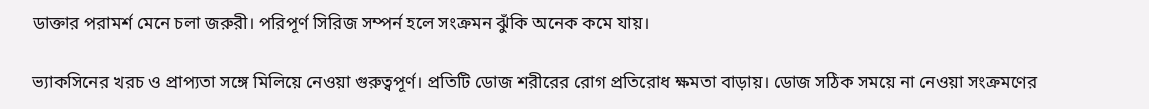ডাক্তার পরামর্শ মেনে চলা জরুরী। পরিপূর্ণ সিরিজ সম্পর্ন হলে সংক্রমন ঝুঁকি অনেক কমে যায়।

ভ্যাকসিনের খরচ ও প্রাপ্যতা সঙ্গে মিলিয়ে নেওয়া গুরুত্বপূর্ণ। প্রতিটি ডোজ শরীরের রোগ প্রতিরোধ ক্ষমতা বাড়ায়। ডোজ সঠিক সময়ে না নেওয়া সংক্রমণের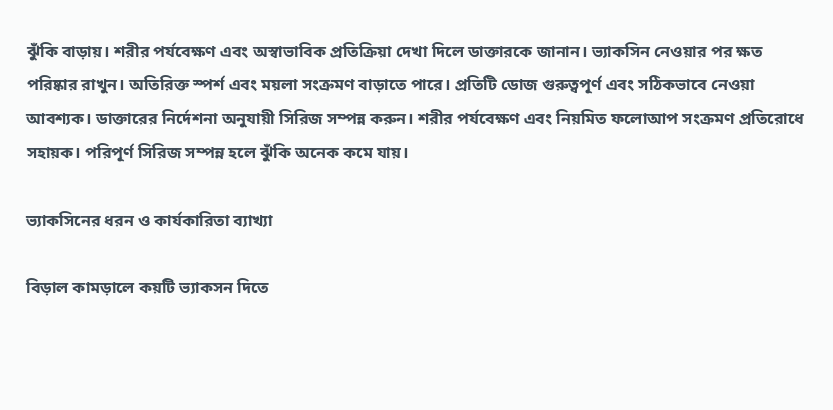ঝুঁকি বাড়ায়। শরীর পর্যবেক্ষণ এবং অস্বাভাবিক প্রতিক্রিয়া দেখা দিলে ডাক্তারকে জানান। ভ্যাকসিন নেওয়ার পর ক্ষত পরিষ্কার রাখুন। অতিরিক্ত স্পর্শ এবং ময়লা সংক্রমণ বাড়াতে পারে। প্রতিটি ডোজ গুরুত্বপূর্ণ এবং সঠিকভাবে নেওয়া আবশ্যক। ডাক্তারের নির্দেশনা অনুযায়ী সিরিজ সম্পন্ন করুন। শরীর পর্যবেক্ষণ এবং নিয়মিত ফলোআপ সংক্রমণ প্রতিরোধে সহায়ক। পরিপূর্ণ সিরিজ সম্পন্ন হলে ঝুঁকি অনেক কমে যায়।

ভ্যাকসিনের ধরন ও কার্যকারিতা ব্যাখ্যা

বিড়াল কামড়ালে কয়টি ভ্যাকসন দিতে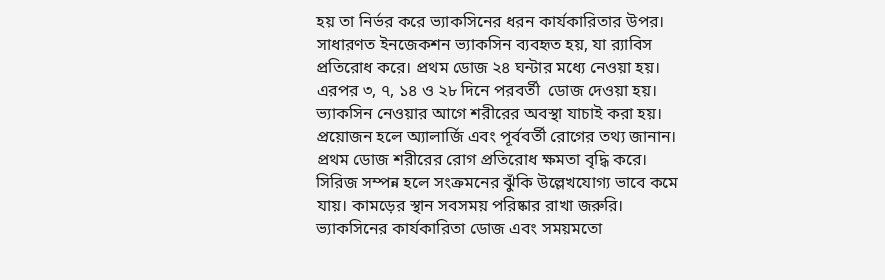হয় তা নির্ভর করে ভ্যাকসিনের ধরন কার্যকারিতার উপর। সাধারণত ইনজেকশন ভ্যাকসিন ব্যবহৃত হয়, যা র‌্যাবিস প্রতিরোধ করে। প্রথম ডোজ ২৪ ঘন্টার মধ্যে নেওয়া হয়। এরপর ৩, ৭, ১৪ ও ২৮ দিনে পরবর্তী  ডোজ দেওয়া হয়। ভ্যাকসিন নেওয়ার আগে শরীরের অবস্থা যাচাই করা হয়। প্রয়োজন হলে অ্যালার্জি এবং পূর্ববর্তী রোগের তথ্য জানান। প্রথম ডোজ শরীরের রোগ প্রতিরোধ ক্ষমতা বৃদ্ধি করে। সিরিজ সম্পন্ন হলে সংক্রমনের ঝুঁকি উল্লেখযোগ্য ভাবে কমে যায়। কামড়ের স্থান সবসময় পরিষ্কার রাখা জরুরি। ভ্যাকসিনের কার্যকারিতা ডোজ এবং সময়মতো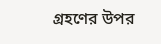গ্রহণের উপর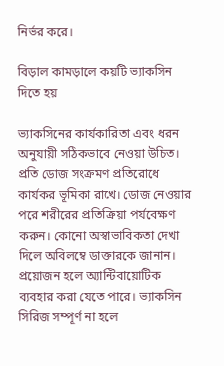নির্ভর করে।

বিড়াল কামড়ালে কয়টি ভ্যাকসিন দিতে হয়

ভ্যাকসিনের কার্যকারিতা এবং ধরন অনুযায়ী সঠিকভাবে নেওয়া উচিত। প্রতি ডোজ সংক্রমণ প্রতিরোধে কার্যকর ভূমিকা রাখে। ডোজ নেওয়ার পরে শরীরের প্রতিক্রিয়া পর্যবেক্ষণ করুন। কোনো অস্বাভাবিকতা দেখা দিলে অবিলম্বে ডাক্তারকে জানান। প্রয়োজন হলে অ্যান্টিবায়োটিক ব্যবহার করা যেতে পারে। ভ্যাকসিন সিরিজ সম্পূর্ণ না হলে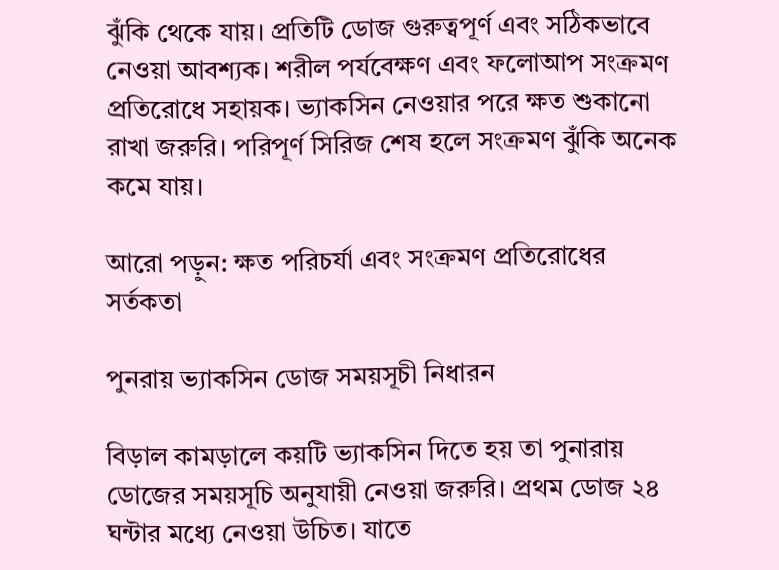ঝুঁকি থেকে যায়। প্রতিটি ডোজ গুরুত্বপূর্ণ এবং সঠিকভাবে নেওয়া আবশ্যক। শরীল পর্যবেক্ষণ এবং ফলোআপ সংক্রমণ প্রতিরোধে সহায়ক। ভ্যাকসিন নেওয়ার পরে ক্ষত শুকানো রাখা জরুরি। পরিপূর্ণ সিরিজ শেষ হলে সংক্রমণ ঝুঁকি অনেক কমে যায়।

আরো পড়ুন: ক্ষত পরিচর্যা এবং সংক্রমণ প্রতিরোধের সর্তকতা

পুনরায় ভ্যাকসিন ডোজ সময়সূচী নিধারন

বিড়াল কামড়ালে কয়টি ভ্যাকসিন দিতে হয় তা পুনারায় ডোজের সময়সূচি অনুযায়ী নেওয়া জরুরি। প্রথম ডোজ ২৪ ঘন্টার মধ্যে নেওয়া উচিত। যাতে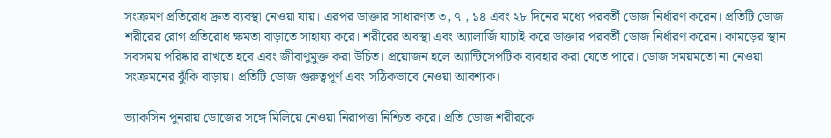সংক্রমণ প্রতিরোধ দ্রুত ব্যবস্থা নেওয়া যায়। এরপর ডাক্তার সাধারণত ৩, ৭ , ১৪ এবং ২৮ দিনের মধ্যে পরবর্তী ডোজ নির্ধারণ করেন। প্রতিটি ডোজ শরীরের রোগ প্রতিরোধ ক্ষমতা বাড়াতে সাহায্য করে। শরীরের অবস্থা এবং অ্যালার্জি যাচাই করে ডাক্তার পরবর্তী ডোজ নির্ধারণ করেন। কামড়ের স্থান সবসময় পরিষ্কার রাখতে হবে এবং জীবাণুমুক্ত করা উচিত। প্রয়োজন হলে অ্যান্টিসেপটিক ব্যবহার করা যেতে পারে। ডোজ সময়মতো না নেওয়া সংক্রমনের ঝুঁকি বাড়ায়। প্রতিটি ডোজ গুরুত্বপূর্ণ এবং সঠিকভাবে নেওয়া আবশ্যক।

ভ্যাকসিন পুনরায় ডোজের সঙ্গে মিলিয়ে নেওয়া নিরাপত্তা নিশ্চিত করে। প্রতি ডোজ শরীরকে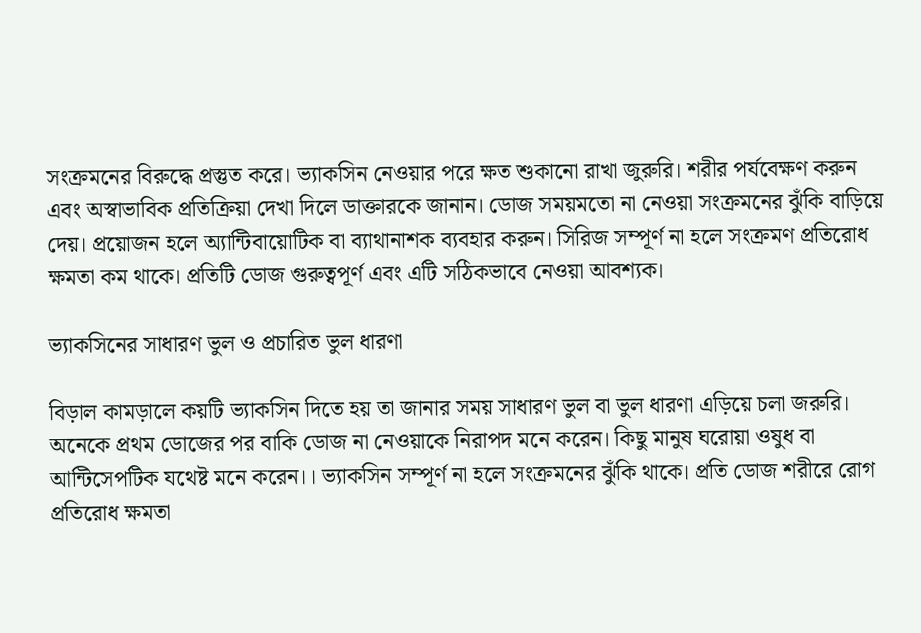সংক্রমনের বিরুদ্ধে প্রস্তুত করে। ভ্যাকসিন নেওয়ার পরে ক্ষত শুকানো রাখা জুরুরি। শরীর পর্যবেক্ষণ করুন এবং অস্বাভাবিক প্রতিক্রিয়া দেখা দিলে ডাক্তারকে জানান। ডোজ সময়মতো না নেওয়া সংক্রমনের ঝুঁকি বাড়িয়ে দেয়। প্রয়োজন হলে অ্যান্টিবায়োটিক বা ব্যাথানাশক ব্যবহার করুন। সিরিজ সম্পূর্ণ না হলে সংক্রমণ প্রতিরোধ ক্ষমতা কম থাকে। প্রতিটি ডোজ গুরুত্বপূর্ণ এবং এটি সঠিকভাবে নেওয়া আবশ্যক।

ভ্যাকসিনের সাধারণ ভুল ও প্রচারিত ভুল ধারণা

বিড়াল কামড়ালে কয়টি ভ্যাকসিন দিতে হয় তা জানার সময় সাধারণ ভুল বা ভুল ধারণা এড়িয়ে চলা জরুরি। অনেকে প্রথম ডোজের পর বাকি ডোজ না নেওয়াকে নিরাপদ মনে করেন। কিছু মানুষ ঘরোয়া ওষুধ বা আন্টিসেপটিক যথেষ্ট মনে করেন।। ভ্যাকসিন সম্পূর্ণ না হলে সংক্রমনের ঝুঁকি থাকে। প্রতি ডোজ শরীরে রোগ প্রতিরোধ ক্ষমতা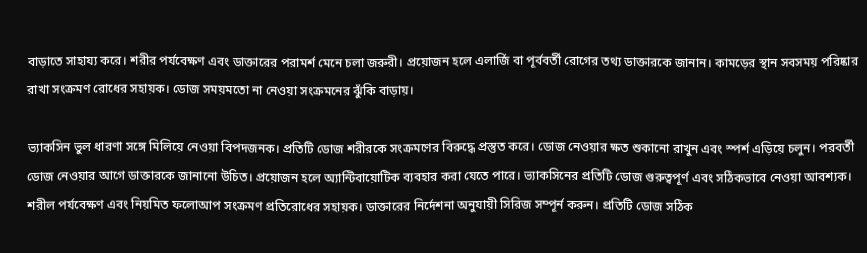বাড়াতে সাহায্য করে। শরীর পর্যবেক্ষণ এবং ডাক্তারের পরামর্শ মেনে চলা জরুরী। প্রয়োজন হলে এলার্জি বা পূর্ববর্তী রোগের তথ্য ডাক্তারকে জানান। কামড়ের স্থান সবসময় পরিষ্কার রাখা সংক্রমণ রোধের সহায়ক। ডোজ সময়মতো না নেওয়া সংক্রমনের ঝুঁকি বাড়ায়।

ভ্যাকসিন ভুল ধারণা সঙ্গে মিলিয়ে নেওয়া বিপদজনক। প্রতিটি ডোজ শরীরকে সংক্রমণের বিরুদ্ধে প্রস্তুত করে। ডোজ নেওয়ার ক্ষত শুকানো রাখুন এবং স্পর্শ এড়িয়ে চলুন। পরবর্তী ডোজ নেওয়ার আগে ডাক্তারকে জানানো উচিত। প্রয়োজন হলে অ্যান্টিবায়োটিক ব্যবহার করা যেতে পারে। ভ্যাকসিনের প্রতিটি ডোজ গুরুত্বপূর্ণ এবং সঠিকভাবে নেওয়া আবশ্যক। শরীল পর্যবেক্ষণ এবং নিয়মিত ফলোআপ সংক্রমণ প্রতিরোধের সহায়ক। ডাক্তারের নির্দেশনা অনুযায়ী সিরিজ সম্পূর্ন করুন। প্রতিটি ডোজ সঠিক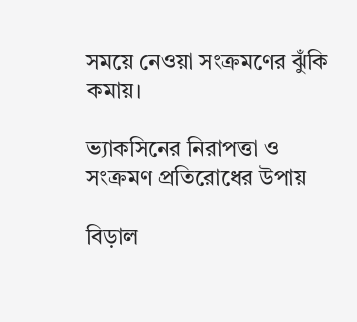সময়ে নেওয়া সংক্রমণের ঝুঁকি কমায়।

ভ্যাকসিনের নিরাপত্তা ও সংক্রমণ প্রতিরোধের উপায়

বিড়াল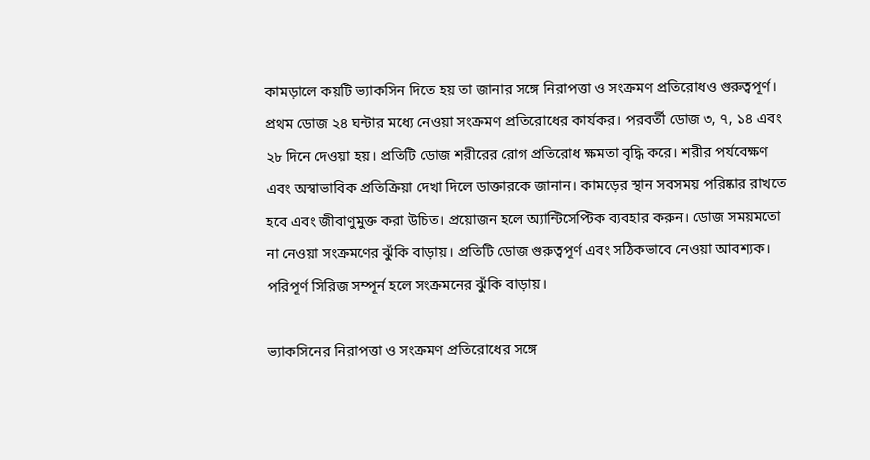কামড়ালে কয়টি ভ্যাকসিন দিতে হয় তা জানার সঙ্গে নিরাপত্তা ও সংক্রমণ প্রতিরোধও গুরুত্বপূর্ণ। প্রথম ডোজ ২৪ ঘন্টার মধ্যে নেওয়া সংক্রমণ প্রতিরোধের কার্যকর। পরবর্তী ডোজ ৩, ৭, ১৪ এবং ২৮ দিনে দেওয়া হয়। প্রতিটি ডোজ শরীরের রোগ প্রতিরোধ ক্ষমতা বৃদ্ধি করে। শরীর পর্যবেক্ষণ এবং অস্বাভাবিক প্রতিক্রিয়া দেখা দিলে ডাক্তারকে জানান। কামড়ের স্থান সবসময় পরিষ্কার রাখতে হবে এবং জীবাণুমুক্ত করা উচিত। প্রয়োজন হলে অ্যান্টিসেপ্টিক ব্যবহার করুন। ডোজ সময়মতো না নেওয়া সংক্রমণের ঝুঁকি বাড়ায়। প্রতিটি ডোজ গুরুত্বপূর্ণ এবং সঠিকভাবে নেওয়া আবশ্যক। পরিপূর্ণ সিরিজ সম্পূর্ন হলে সংক্রমনের ঝুঁকি বাড়ায়।

ভ্যাকসিনের নিরাপত্তা ও সংক্রমণ প্রতিরোধের সঙ্গে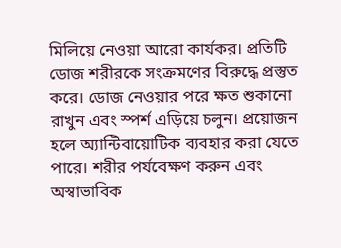মিলিয়ে নেওয়া আরো কার্যকর। প্রতিটি ডোজ শরীরকে সংক্রমণের বিরুদ্ধে প্রস্তুত করে। ডোজ নেওয়ার পরে ক্ষত শুকানো রাখুন এবং স্পর্শ এড়িয়ে চলুন। প্রয়োজন হলে অ্যান্টিবায়োটিক ব্যবহার করা যেতে পারে। শরীর পর্যবেক্ষণ করুন এবং অস্বাভাবিক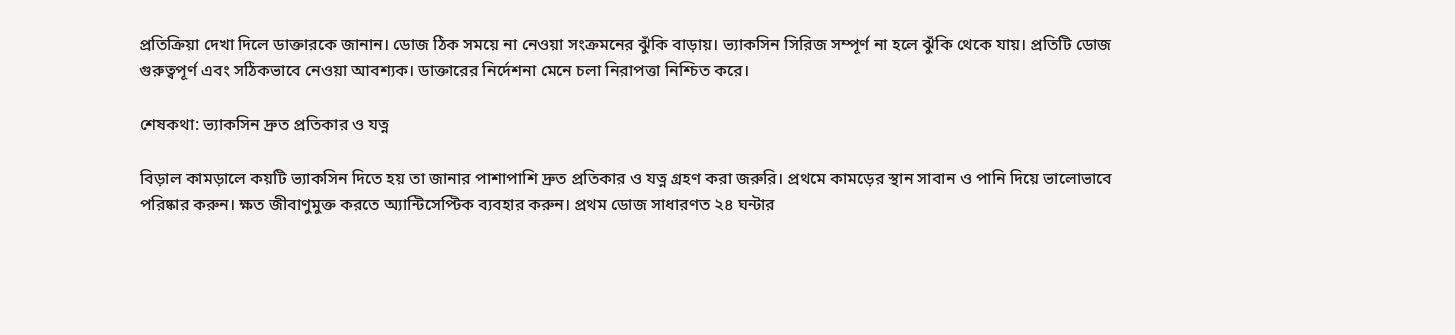প্রতিক্রিয়া দেখা দিলে ডাক্তারকে জানান। ডোজ ঠিক সময়ে না নেওয়া সংক্রমনের ঝুঁকি বাড়ায়। ভ্যাকসিন সিরিজ সম্পূর্ণ না হলে ঝুঁকি থেকে যায়। প্রতিটি ডোজ গুরুত্বপূর্ণ এবং সঠিকভাবে নেওয়া আবশ্যক। ডাক্তারের নির্দেশনা মেনে চলা নিরাপত্তা নিশ্চিত করে।

শেষকথা: ভ্যাকসিন দ্রুত প্রতিকার ও যত্ন

বিড়াল কামড়ালে কয়টি ভ্যাকসিন দিতে হয় তা জানার পাশাপাশি দ্রুত প্রতিকার ও যত্ন গ্রহণ করা জরুরি। প্রথমে কামড়ের স্থান সাবান ও পানি দিয়ে ভালোভাবে পরিষ্কার করুন। ক্ষত জীবাণুমুক্ত করতে অ্যান্টিসেপ্টিক ব্যবহার করুন। প্রথম ডোজ সাধারণত ২৪ ঘন্টার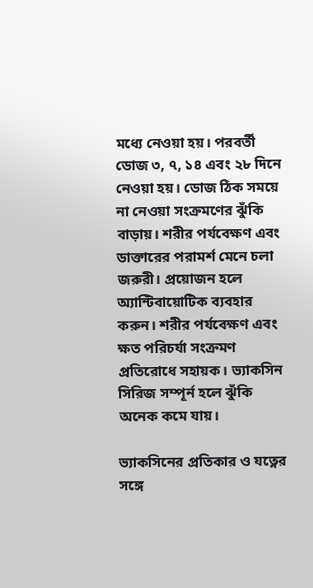মধ্যে নেওয়া হয়। পরবর্তী ডোজ ৩, ৭, ১৪ এবং ২৮ দিনে নেওয়া হয়। ডোজ ঠিক সময়ে না নেওয়া সংক্রমণের ঝুঁকি বাড়ায়। শরীর পর্যবেক্ষণ এবং ডাক্তারের পরামর্শ মেনে চলা জরুরী। প্রয়োজন হলে অ্যান্টিবায়োটিক ব্যবহার করুন। শরীর পর্যবেক্ষণ এবং ক্ষত পরিচর্যা সংক্রমণ প্রতিরোধে সহায়ক। ভ্যাকসিন সিরিজ সম্পূর্ন হলে ঝুঁকি অনেক কমে যায়।

ভ্যাকসিনের প্রতিকার ও যত্নের সঙ্গে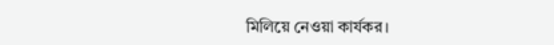মিলিয়ে নেওয়া কার্যকর।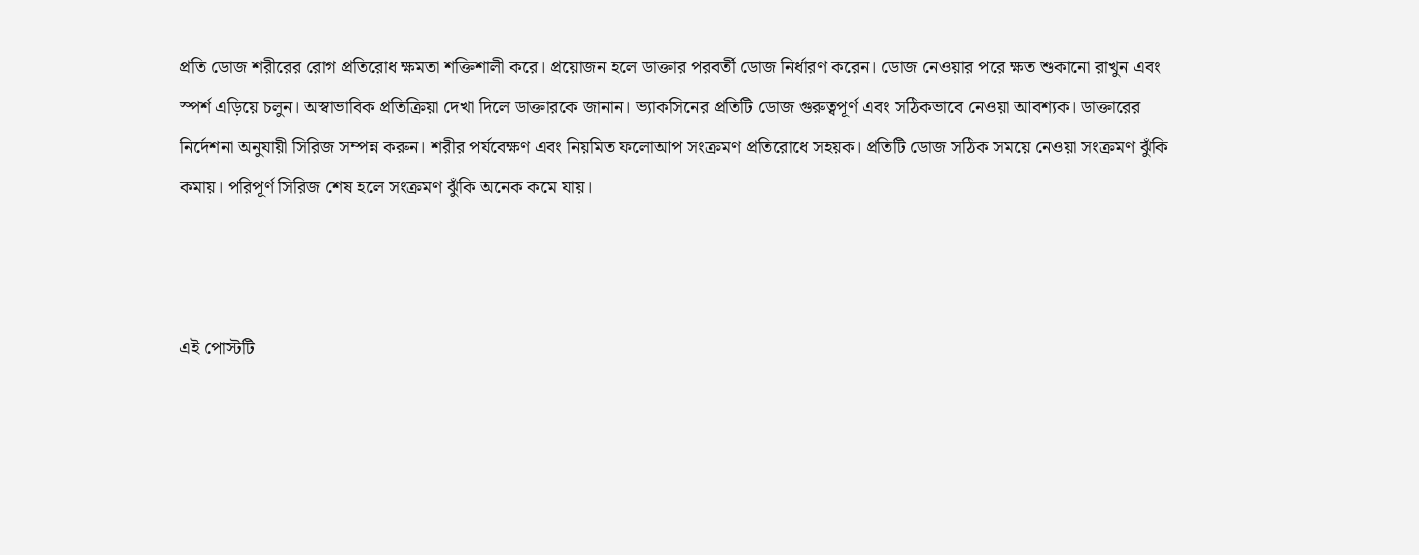প্রতি ডোজ শরীরের রোগ প্রতিরোধ ক্ষমতা শক্তিশালী করে। প্রয়োজন হলে ডাক্তার পরবর্তী ডোজ নির্ধারণ করেন। ডোজ নেওয়ার পরে ক্ষত শুকানো রাখুন এবং স্পর্শ এড়িয়ে চলুন। অস্বাভাবিক প্রতিক্রিয়া দেখা দিলে ডাক্তারকে জানান। ভ্যাকসিনের প্রতিটি ডোজ গুরুত্বপূর্ণ এবং সঠিকভাবে নেওয়া আবশ্যক। ডাক্তারের নির্দেশনা অনুযায়ী সিরিজ সম্পন্ন করুন। শরীর পর্যবেক্ষণ এবং নিয়মিত ফলোআপ সংক্রমণ প্রতিরোধে সহয়ক। প্রতিটি ডোজ সঠিক সময়ে নেওয়া সংক্রমণ ঝুঁকি কমায়। পরিপূর্ণ সিরিজ শেষ হলে সংক্রমণ ঝুঁকি অনেক কমে যায়।



এই পোস্টটি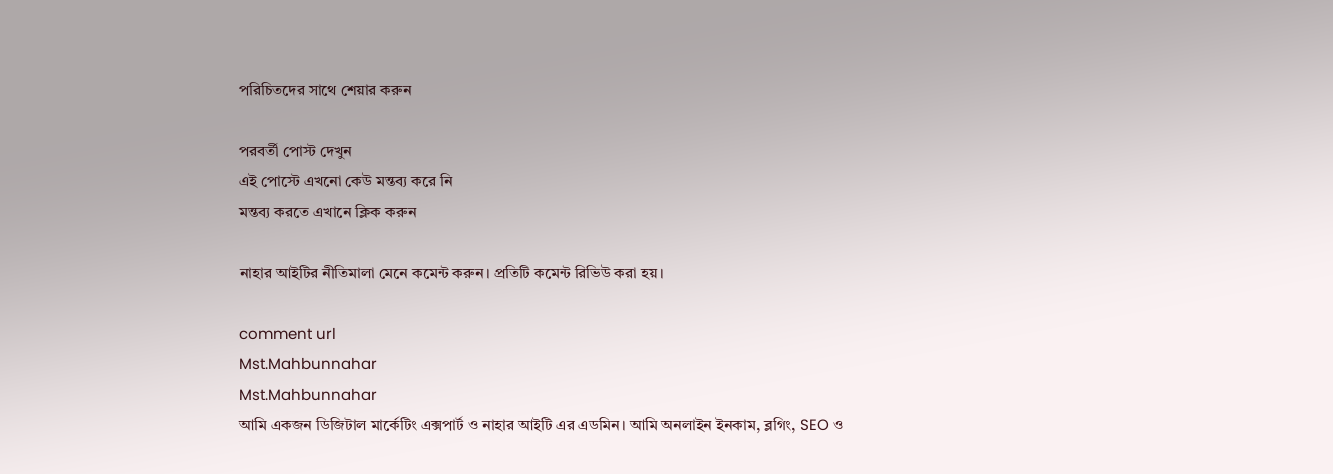পরিচিতদের সাথে শেয়ার করুন

পরবর্তী পোস্ট দেখুন
এই পোস্টে এখনো কেউ মন্তব্য করে নি
মন্তব্য করতে এখানে ক্লিক করুন

নাহার আইটির নীতিমালা মেনে কমেন্ট করুন। প্রতিটি কমেন্ট রিভিউ করা হয়।

comment url
Mst.Mahbunnahar
Mst.Mahbunnahar
আমি একজন ডিজিটাল মার্কেটিং এক্সপার্ট ও নাহার আইটি এর এডমিন। আমি অনলাইন ইনকাম, ব্লগিং, SEO ও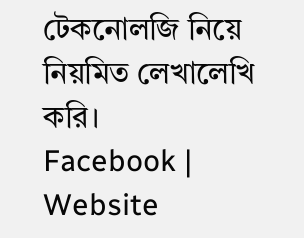টেকনোলজি নিয়ে নিয়মিত লেখালেখি করি।
Facebook | Website